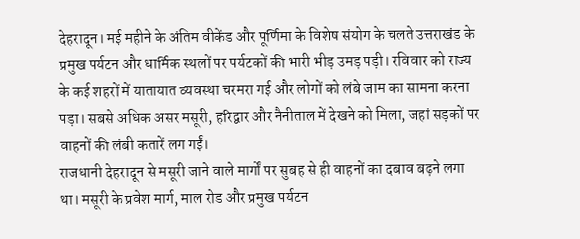देहरादून। मई महीने के अंतिम वीकेंड और पूर्णिमा के विशेष संयोग के चलते उत्तराखंड के प्रमुख पर्यटन और धार्मिक स्थलों पर पर्यटकों की भारी भीड़ उमड़ पड़ी। रविवार को राज्य के कई शहरों में यातायात व्यवस्था चरमरा गई और लोगों को लंबे जाम का सामना करना पड़ा। सबसे अधिक असर मसूरी, हरिद्वार और नैनीताल में देखने को मिला, जहां सड़कों पर वाहनों की लंबी कतारें लग गईं।
राजधानी देहरादून से मसूरी जाने वाले मार्गों पर सुबह से ही वाहनों का दबाव बढ़ने लगा था। मसूरी के प्रवेश मार्ग, माल रोड और प्रमुख पर्यटन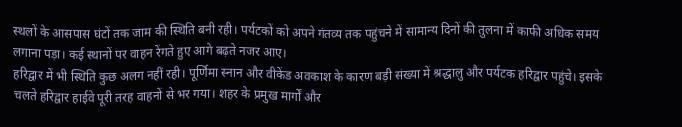स्थलों के आसपास घंटों तक जाम की स्थिति बनी रही। पर्यटकों को अपने गंतव्य तक पहुंचने में सामान्य दिनों की तुलना में काफी अधिक समय लगाना पड़ा। कई स्थानों पर वाहन रेंगते हुए आगे बढ़ते नजर आए।
हरिद्वार में भी स्थिति कुछ अलग नहीं रही। पूर्णिमा स्नान और वीकेंड अवकाश के कारण बड़ी संख्या में श्रद्धालु और पर्यटक हरिद्वार पहुंचे। इसके चलते हरिद्वार हाईवे पूरी तरह वाहनों से भर गया। शहर के प्रमुख मार्गों और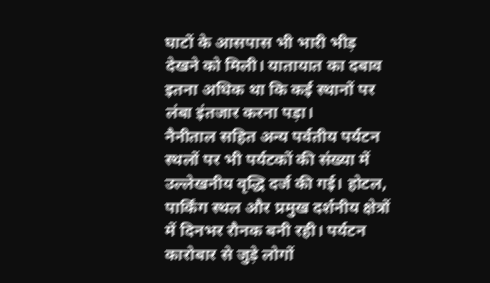घाटों के आसपास भी भारी भीड़ देखने को मिली। यातायात का दबाव इतना अधिक था कि कई स्थानों पर लंबा इंतजार करना पड़ा।
नैनीताल सहित अन्य पर्वतीय पर्यटन स्थलों पर भी पर्यटकों की संख्या में उल्लेखनीय वृद्धि दर्ज की गई। होटल, पार्किंग स्थल और प्रमुख दर्शनीय क्षेत्रों में दिनभर रौनक बनी रही। पर्यटन कारोबार से जुड़े लोगों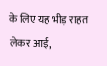के लिए यह भीड़ राहत लेकर आई,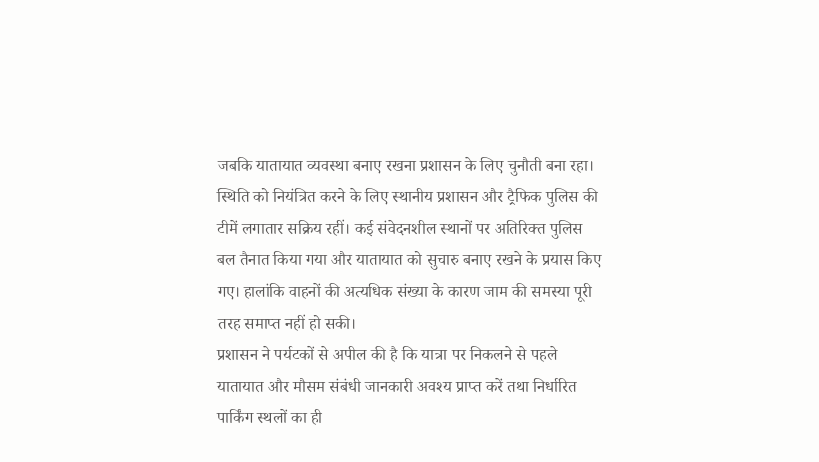जबकि यातायात व्यवस्था बनाए रखना प्रशासन के लिए चुनौती बना रहा।
स्थिति को नियंत्रित करने के लिए स्थानीय प्रशासन और ट्रैफिक पुलिस की टीमें लगातार सक्रिय रहीं। कई संवेदनशील स्थानों पर अतिरिक्त पुलिस बल तैनात किया गया और यातायात को सुचारु बनाए रखने के प्रयास किए गए। हालांकि वाहनों की अत्यधिक संख्या के कारण जाम की समस्या पूरी तरह समाप्त नहीं हो सकी।
प्रशासन ने पर्यटकों से अपील की है कि यात्रा पर निकलने से पहले यातायात और मौसम संबंधी जानकारी अवश्य प्राप्त करें तथा निर्धारित पार्किंग स्थलों का ही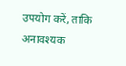उपयोग करें, ताकि अनावश्यक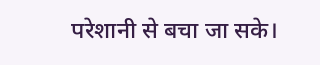परेशानी से बचा जा सके।